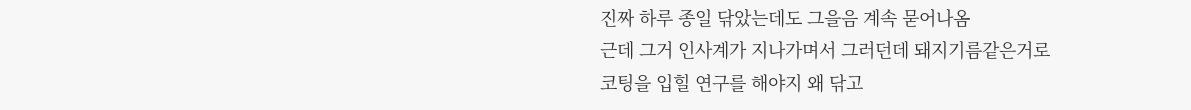진짜 하루 종일 닦았는데도 그을음 계속 묻어나옴
근데 그거 인사계가 지나가며서 그러던데 돼지기름같은거로
코팅을 입힐 연구를 해야지 왜 닦고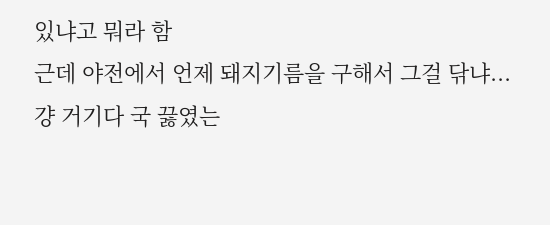있냐고 뭐라 함
근데 야전에서 언제 돼지기름을 구해서 그걸 닦냐...
걍 거기다 국 끓였는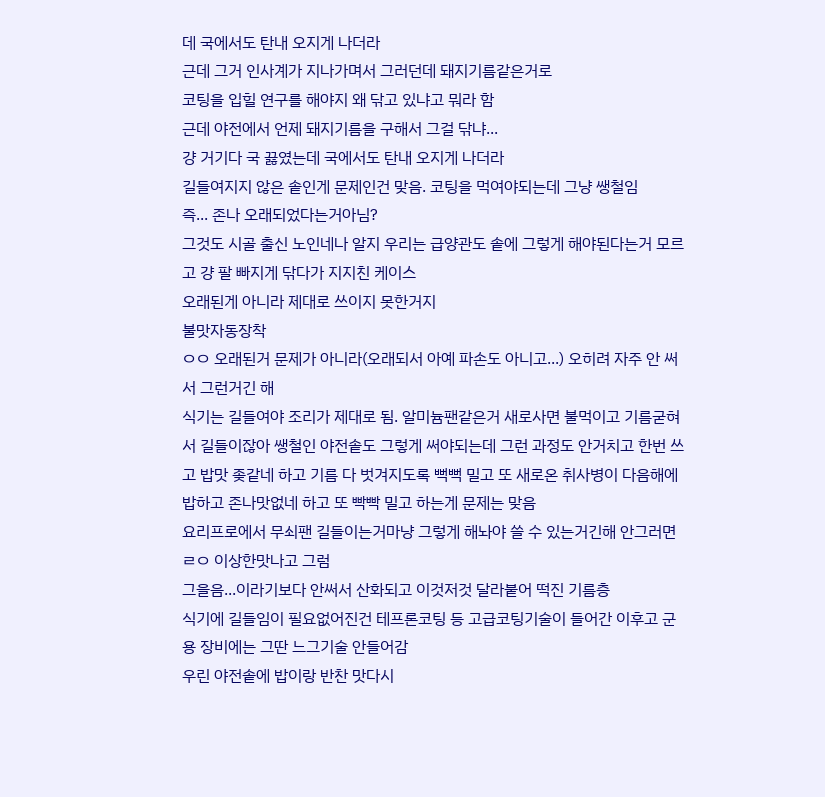데 국에서도 탄내 오지게 나더라
근데 그거 인사계가 지나가며서 그러던데 돼지기름같은거로
코팅을 입힐 연구를 해야지 왜 닦고 있냐고 뭐라 함
근데 야전에서 언제 돼지기름을 구해서 그걸 닦냐...
걍 거기다 국 끓였는데 국에서도 탄내 오지게 나더라
길들여지지 않은 솥인게 문제인건 맞음. 코팅을 먹여야되는데 그냥 쌩철임
즉... 존나 오래되었다는거아님?
그것도 시골 출신 노인네나 알지 우리는 급양관도 솥에 그렇게 해야된다는거 모르고 걍 팔 빠지게 닦다가 지지친 케이스
오래된게 아니라 제대로 쓰이지 못한거지
불맛자동장착
ㅇㅇ 오래된거 문제가 아니라(오래되서 아예 파손도 아니고...) 오히려 자주 안 써서 그런거긴 해
식기는 길들여야 조리가 제대로 됨. 알미늄팬같은거 새로사면 불먹이고 기름굳혀서 길들이잖아 쌩철인 야전솥도 그렇게 써야되는데 그런 과정도 안거치고 한번 쓰고 밥맛 좆같네 하고 기름 다 벗겨지도록 뻑뻑 밀고 또 새로온 취사병이 다음해에 밥하고 존나맛없네 하고 또 빡빡 밀고 하는게 문제는 맞음
요리프로에서 무쇠팬 길들이는거마냥 그렇게 해놔야 쓸 수 있는거긴해 안그러면 ㄹㅇ 이상한맛나고 그럼
그을음...이라기보다 안써서 산화되고 이것저것 달라붙어 떡진 기름층
식기에 길들임이 필요없어진건 테프론코팅 등 고급코팅기술이 들어간 이후고 군용 장비에는 그딴 느그기술 안들어감
우린 야전솥에 밥이랑 반찬 맛다시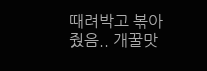때려박고 볶아줬음.. 개꿀맛